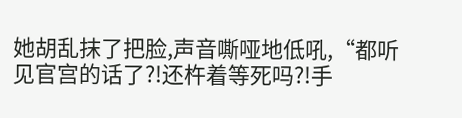她胡乱抹了把脸,声音嘶哑地低吼,“都听见官宫的话了?!还杵着等死吗?!手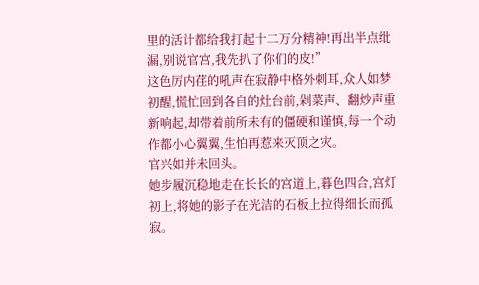里的活计都给我打起十二万分精神!再出半点纰漏,别说官宫,我先扒了你们的皮!”
这色厉内荏的吼声在寂静中格外刺耳,众人如梦初醒,慌忙回到各自的灶台前,剁菜声、翻炒声重新响起,却带着前所未有的僵硬和谨慎,每一个动作都小心翼翼,生怕再惹来灭顶之灾。
官兴如并未回头。
她步履沉稳地走在长长的宫道上,暮色四合,宫灯初上,将她的影子在光洁的石板上拉得细长而孤寂。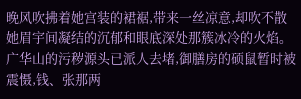晚风吹拂着她宫装的裙裾,带来一丝凉意,却吹不散她眉宇间凝结的沉郁和眼底深处那簇冰冷的火焰。
广华山的污秽源头已派人去堵,御膳房的硕鼠暂时被震慑,钱、张那两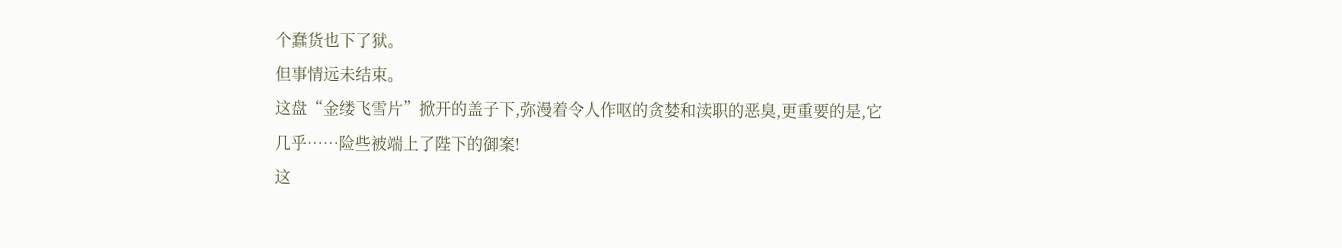个蠢货也下了狱。
但事情远未结束。
这盘“金缕飞雪片”掀开的盖子下,弥漫着令人作呕的贪婪和渎职的恶臭,更重要的是,它几乎……险些被端上了陛下的御案!
这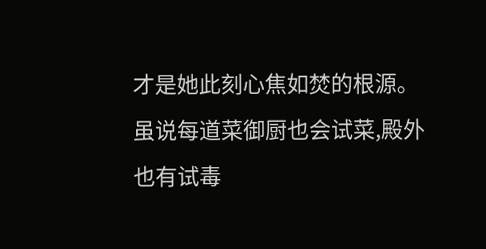才是她此刻心焦如焚的根源。
虽说每道菜御厨也会试菜,殿外也有试毒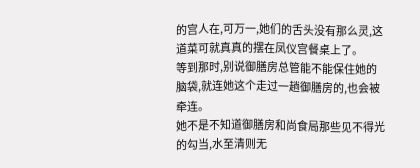的宫人在,可万一,她们的舌头没有那么灵,这道菜可就真真的摆在凤仪宫餐桌上了。
等到那时,别说御膳房总管能不能保住她的脑袋,就连她这个走过一趟御膳房的,也会被牵连。
她不是不知道御膳房和尚食局那些见不得光的勾当,水至清则无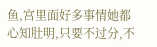鱼,宫里面好多事情她都心知肚明,只要不过分,不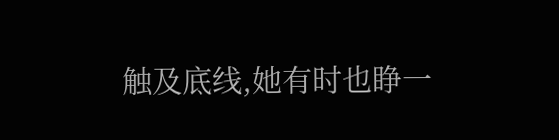触及底线,她有时也睁一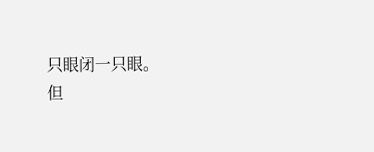只眼闭一只眼。
但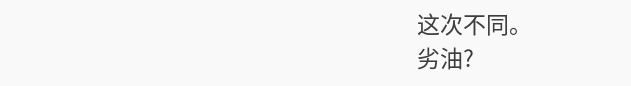这次不同。
劣油?